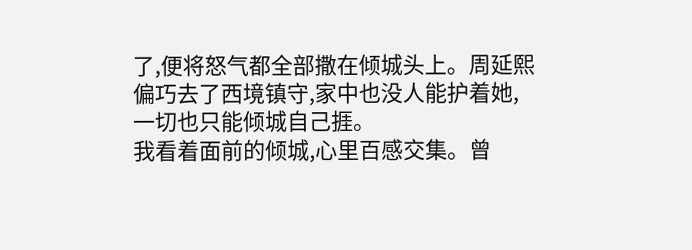了,便将怒气都全部撒在倾城头上。周延熙偏巧去了西境镇守,家中也没人能护着她,一切也只能倾城自己捱。
我看着面前的倾城,心里百感交集。曾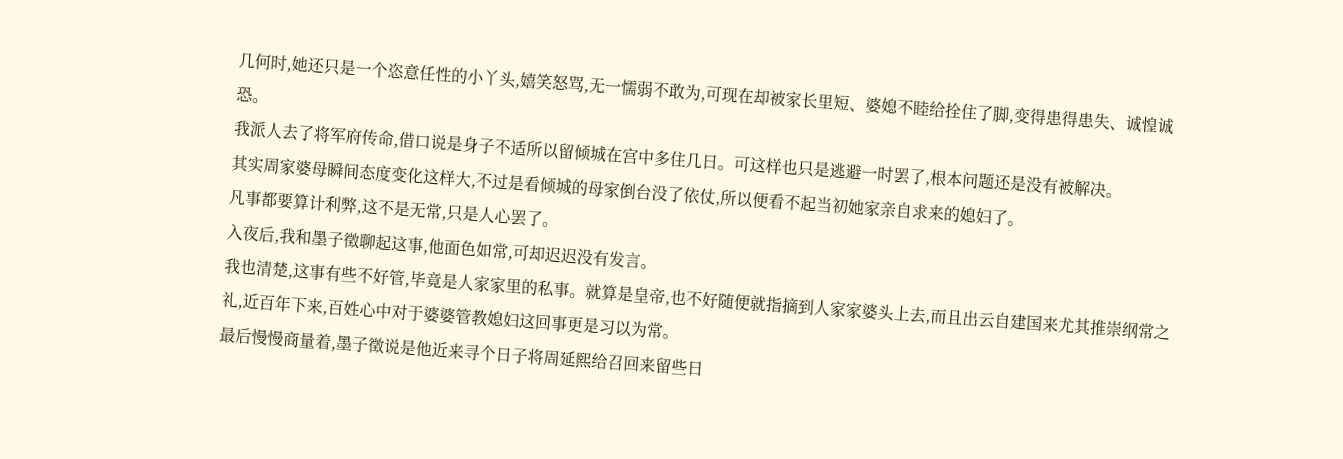几何时,她还只是一个恣意任性的小丫头,嬉笑怒骂,无一懦弱不敢为,可现在却被家长里短、婆媳不睦给拴住了脚,变得患得患失、诚惶诚恐。
我派人去了将军府传命,借口说是身子不适所以留倾城在宫中多住几日。可这样也只是逃避一时罢了,根本问题还是没有被解决。
其实周家婆母瞬间态度变化这样大,不过是看倾城的母家倒台没了依仗,所以便看不起当初她家亲自求来的媳妇了。
凡事都要算计利弊,这不是无常,只是人心罢了。
入夜后,我和墨子徵聊起这事,他面色如常,可却迟迟没有发言。
我也清楚,这事有些不好管,毕竟是人家家里的私事。就算是皇帝,也不好随便就指摘到人家家婆头上去,而且出云自建国来尤其推崇纲常之礼,近百年下来,百姓心中对于婆婆管教媳妇这回事更是习以为常。
最后慢慢商量着,墨子徵说是他近来寻个日子将周延熙给召回来留些日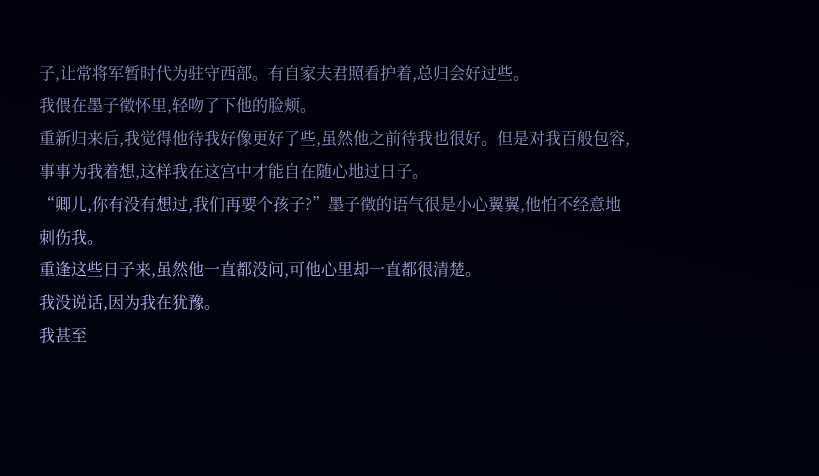子,让常将军暂时代为驻守西部。有自家夫君照看护着,总归会好过些。
我偎在墨子徵怀里,轻吻了下他的脸颊。
重新归来后,我觉得他待我好像更好了些,虽然他之前待我也很好。但是对我百般包容,事事为我着想,这样我在这宫中才能自在随心地过日子。
“卿儿,你有没有想过,我们再要个孩子?”墨子徵的语气很是小心翼翼,他怕不经意地刺伤我。
重逢这些日子来,虽然他一直都没问,可他心里却一直都很清楚。
我没说话,因为我在犹豫。
我甚至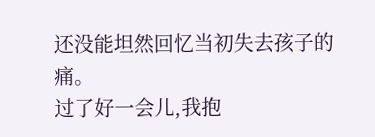还没能坦然回忆当初失去孩子的痛。
过了好一会儿,我抱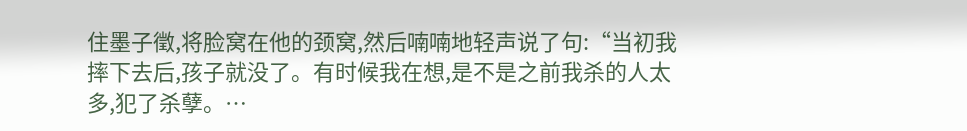住墨子徵,将脸窝在他的颈窝,然后喃喃地轻声说了句:“当初我摔下去后,孩子就没了。有时候我在想,是不是之前我杀的人太多,犯了杀孽。…